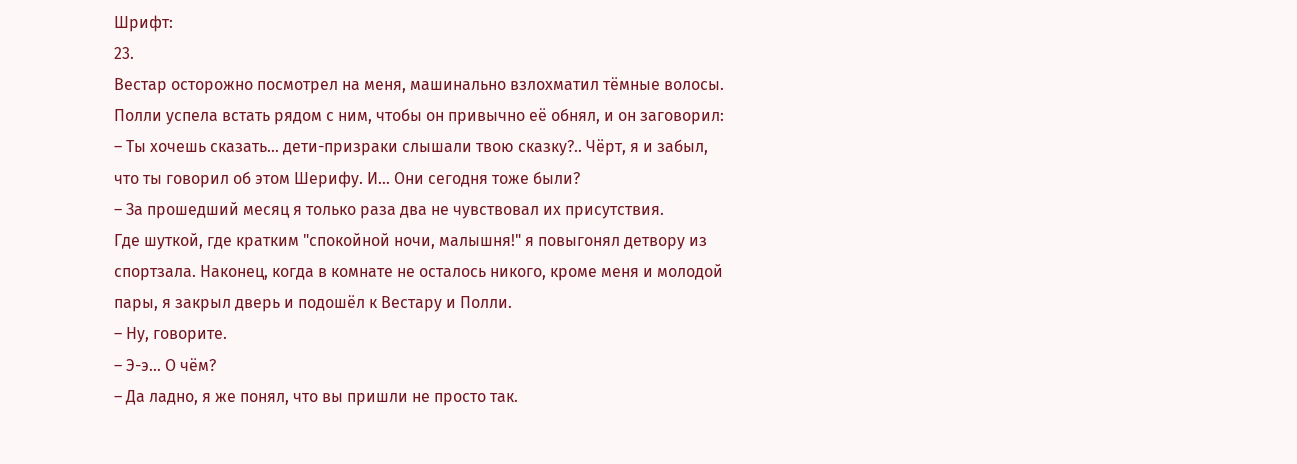Шрифт:
23.
Вестар осторожно посмотрел на меня, машинально взлохматил тёмные волосы. Полли успела встать рядом с ним, чтобы он привычно её обнял, и он заговорил:
– Ты хочешь сказать… дети-призраки слышали твою сказку?.. Чёрт, я и забыл, что ты говорил об этом Шерифу. И… Они сегодня тоже были?
– За прошедший месяц я только раза два не чувствовал их присутствия.
Где шуткой, где кратким "спокойной ночи, малышня!" я повыгонял детвору из спортзала. Наконец, когда в комнате не осталось никого, кроме меня и молодой пары, я закрыл дверь и подошёл к Вестару и Полли.
– Ну, говорите.
– Э-э… О чём?
– Да ладно, я же понял, что вы пришли не просто так.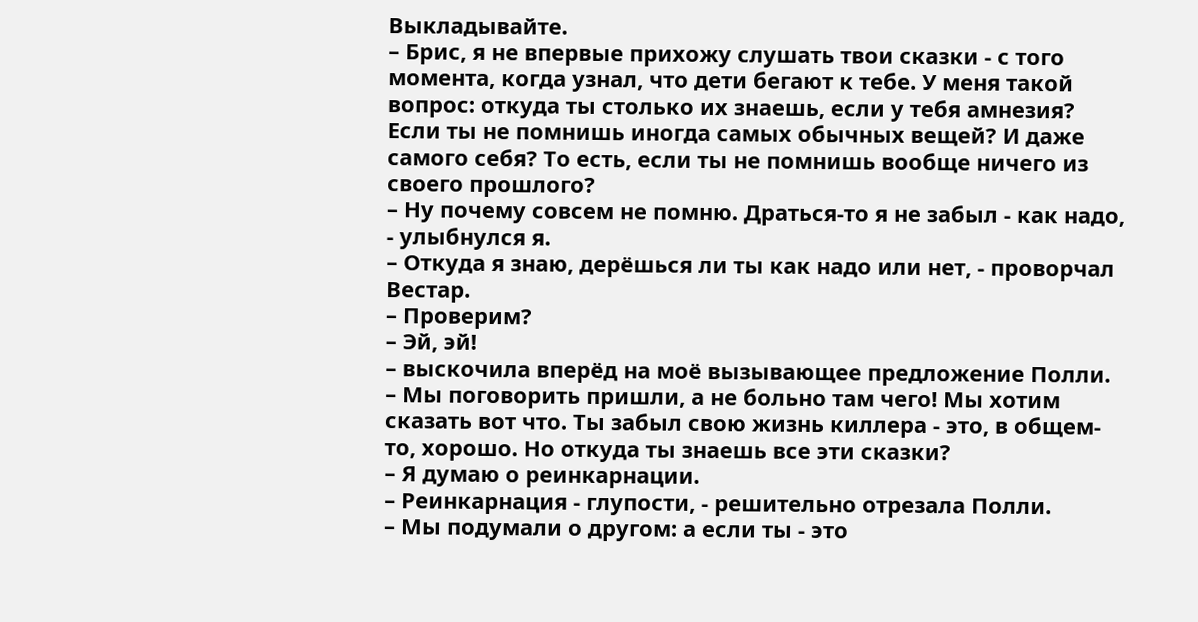Выкладывайте.
– Брис, я не впервые прихожу слушать твои сказки - с того момента, когда узнал, что дети бегают к тебе. У меня такой вопрос: откуда ты столько их знаешь, если у тебя амнезия? Если ты не помнишь иногда самых обычных вещей? И даже самого себя? То есть, если ты не помнишь вообще ничего из своего прошлого?
– Ну почему совсем не помню. Драться-то я не забыл - как надо, - улыбнулся я.
– Откуда я знаю, дерёшься ли ты как надо или нет, - проворчал Вестар.
– Проверим?
– Эй, эй!
– выскочила вперёд на моё вызывающее предложение Полли.
– Мы поговорить пришли, а не больно там чего! Мы хотим сказать вот что. Ты забыл свою жизнь киллера - это, в общем-то, хорошо. Но откуда ты знаешь все эти сказки?
– Я думаю о реинкарнации.
– Реинкарнация - глупости, - решительно отрезала Полли.
– Мы подумали о другом: а если ты - это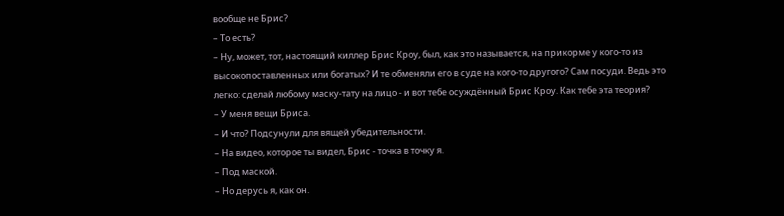вообще не Брис?
– То есть?
– Ну, может, тот, настоящий киллер Брис Кроу, был, как это называется, на прикорме у кого-то из высокопоставленных или богатых? И те обменяли его в суде на кого-то другого? Сам посуди. Ведь это легко: сделай любому маску-тату на лицо - и вот тебе осуждённый Брис Кроу. Как тебе эта теория?
– У меня вещи Бриса.
– И что? Подсунули для вящей убедительности.
– На видео, которое ты видел, Брис - точка в точку я.
– Под маской.
– Но дерусь я, как он.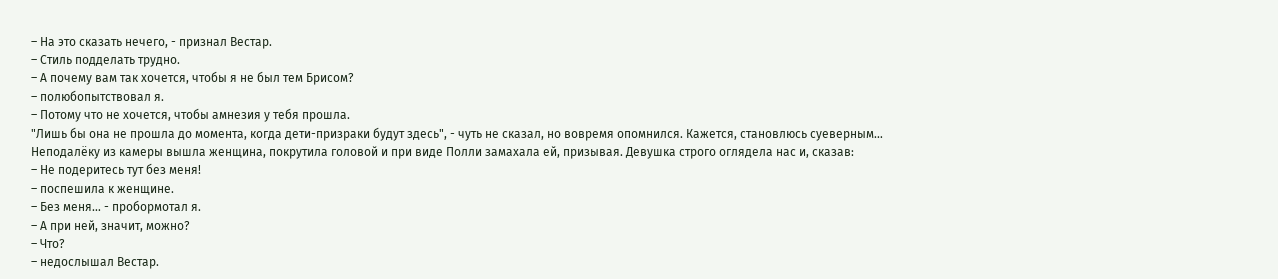– На это сказать нечего, - признал Вестар.
– Стиль подделать трудно.
– А почему вам так хочется, чтобы я не был тем Брисом?
– полюбопытствовал я.
– Потому что не хочется, чтобы амнезия у тебя прошла.
"Лишь бы она не прошла до момента, когда дети-призраки будут здесь", - чуть не сказал, но вовремя опомнился. Кажется, становлюсь суеверным…
Неподалёку из камеры вышла женщина, покрутила головой и при виде Полли замахала ей, призывая. Девушка строго оглядела нас и, сказав:
– Не подеритесь тут без меня!
– поспешила к женщине.
– Без меня… - пробормотал я.
– А при ней, значит, можно?
– Что?
– недослышал Вестар.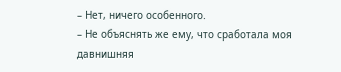– Нет, ничего особенного.
– Не объяснять же ему, что сработала моя давнишняя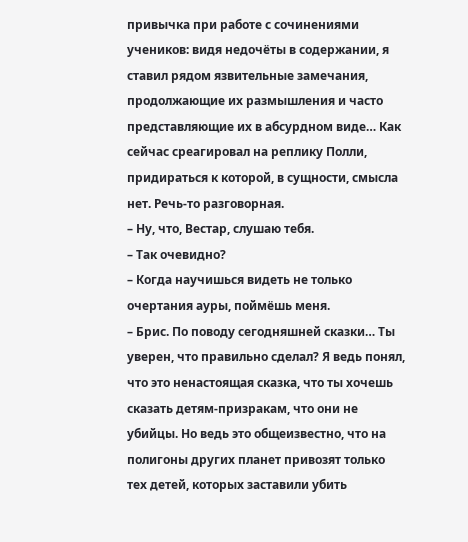привычка при работе с сочинениями учеников: видя недочёты в содержании, я ставил рядом язвительные замечания, продолжающие их размышления и часто представляющие их в абсурдном виде… Как сейчас среагировал на реплику Полли, придираться к которой, в сущности, смысла нет. Речь-то разговорная.
– Ну, что, Вестар, слушаю тебя.
– Так очевидно?
– Когда научишься видеть не только очертания ауры, поймёшь меня.
– Брис. По поводу сегодняшней сказки… Ты уверен, что правильно сделал? Я ведь понял, что это ненастоящая сказка, что ты хочешь сказать детям-призракам, что они не убийцы. Но ведь это общеизвестно, что на полигоны других планет привозят только тех детей, которых заставили убить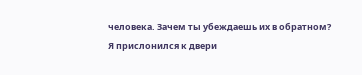человека. Зачем ты убеждаешь их в обратном?
Я прислонился к двери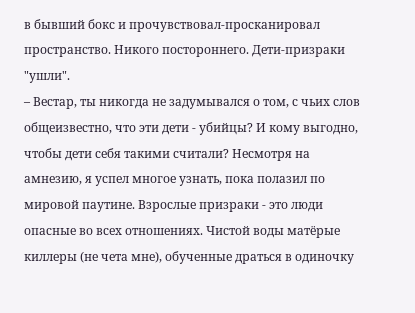в бывший бокс и прочувствовал-просканировал пространство. Никого постороннего. Дети-призраки "ушли".
– Вестар, ты никогда не задумывался о том, с чьих слов общеизвестно, что эти дети - убийцы? И кому выгодно, чтобы дети себя такими считали? Несмотря на амнезию, я успел многое узнать, пока полазил по мировой паутине. Взрослые призраки - это люди опасные во всех отношениях. Чистой воды матёрые киллеры (не чета мне), обученные драться в одиночку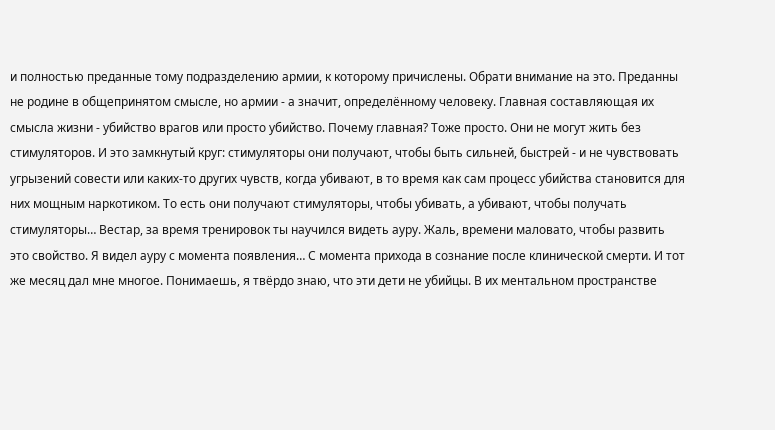и полностью преданные тому подразделению армии, к которому причислены. Обрати внимание на это. Преданны не родине в общепринятом смысле, но армии - а значит, определённому человеку. Главная составляющая их смысла жизни - убийство врагов или просто убийство. Почему главная? Тоже просто. Они не могут жить без стимуляторов. И это замкнутый круг: стимуляторы они получают, чтобы быть сильней, быстрей - и не чувствовать угрызений совести или каких-то других чувств, когда убивают, в то время как сам процесс убийства становится для них мощным наркотиком. То есть они получают стимуляторы, чтобы убивать, а убивают, чтобы получать стимуляторы… Вестар, за время тренировок ты научился видеть ауру. Жаль, времени маловато, чтобы развить это свойство. Я видел ауру с момента появления… С момента прихода в сознание после клинической смерти. И тот же месяц дал мне многое. Понимаешь, я твёрдо знаю, что эти дети не убийцы. В их ментальном пространстве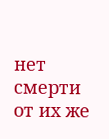нет смерти от их же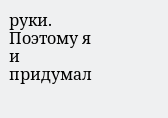руки. Поэтому я и придумал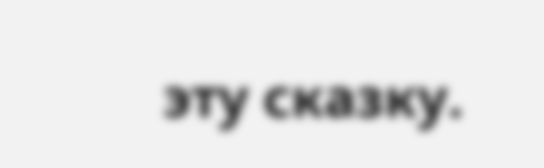эту сказку.